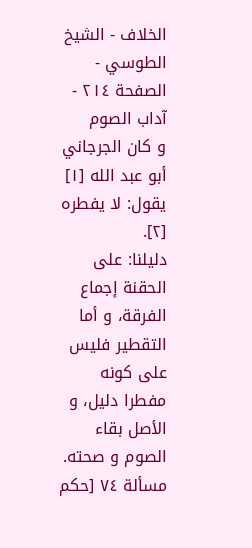الخلاف - الشيخ الطوسي - الصفحة ٢١٤ - آداب الصوم
و كان الجرجاني أبو عبد الله [١] يقول: لا يفطره [٢].
دليلنا: على الحقنة إجماع الفرقة، و أما التقطير فليس على كونه مفطرا دليل، و الأصل بقاء الصوم و صحته.
مسألة ٧٤ [حكم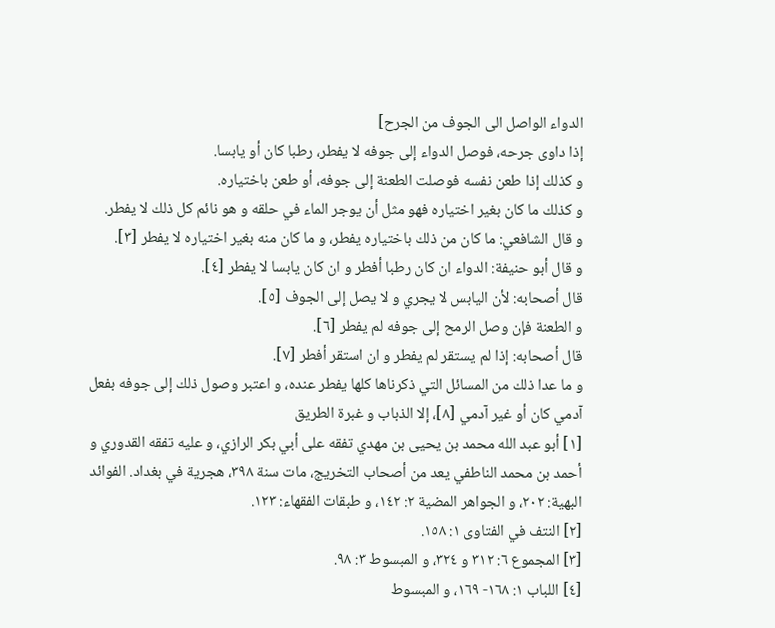الدواء الواصل الى الجوف من الجرح]
إذا داوى جرحه، فوصل الدواء إلى جوفه لا يفطر، رطبا كان أو يابسا.
و كذلك إذا طعن نفسه فوصلت الطعنة إلى جوفه، أو طعن باختياره.
و كذلك ما كان بغير اختياره فهو مثل أن يوجر الماء في حلقه و هو نائم كل ذلك لا يفطر.
و قال الشافعي: ما كان من ذلك باختياره يفطر، و ما كان منه بغير اختياره لا يفطر [٣].
و قال أبو حنيفة: الدواء ان كان رطبا أفطر و ان كان يابسا لا يفطر [٤].
قال أصحابه: لأن اليابس لا يجري و لا يصل إلى الجوف [٥].
و الطعنة فإن وصل الرمح إلى جوفه لم يفطر [٦].
قال أصحابه: إذا لم يستقر لم يفطر و ان استقر أفطر [٧].
و ما عدا ذلك من المسائل التي ذكرناها كلها يفطر عنده، و اعتبر وصول ذلك إلى جوفه بفعل آدمي كان أو غير آدمي [٨]، إلا الذباب و غبرة الطريق
[١] أبو عبد الله محمد بن يحيى بن مهدي تفقه على أبي بكر الرازي، و عليه تفقه القدوري و أحمد بن محمد الناطفي يعد من أصحاب التخريج، مات سنة ٣٩٨، هجرية في بغداد. الفوائد البهية: ٢٠٢، و الجواهر المضية ٢: ١٤٢، و طبقات الفقهاء: ١٢٣.
[٢] النتف في الفتاوى ١: ١٥٨.
[٣] المجموع ٦: ٣١٢ و ٣٢٤، و المبسوط ٣: ٩٨.
[٤] اللباب ١: ١٦٨- ١٦٩، و المبسوط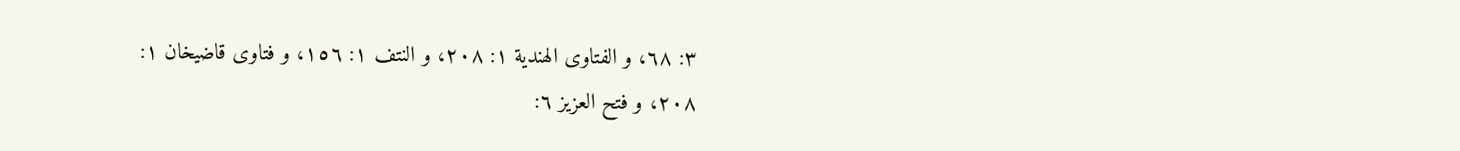٣: ٦٨، و الفتاوى الهندية ١: ٢٠٨، و النتف ١: ١٥٦، و فتاوى قاضيخان ١: ٢٠٨، و فتح العزيز ٦: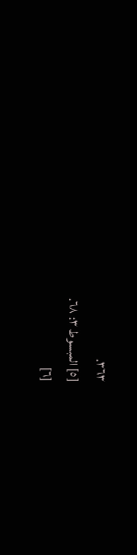٣٦٣.
[٥] المبسوط ٣: ٦٨.
[٦]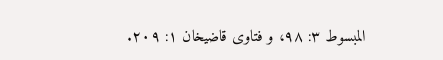المبسوط ٣: ٩٨، و فتاوى قاضيخان ١: ٢٠٩.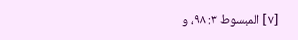[٧] المبسوط ٣: ٩٨، و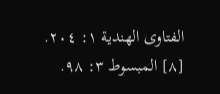الفتاوى الهندية ١: ٢٠٤.
[٨] المبسوط ٣: ٩٨.